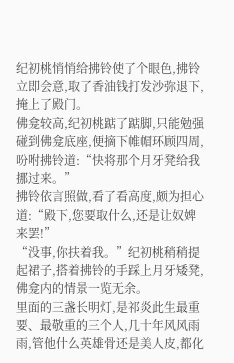纪初桃悄悄给拂铃使了个眼色,拂铃立即会意,取了香油钱打发沙弥退下,掩上了殿门。
佛龛较高,纪初桃踮了踮脚,只能勉强碰到佛龛底座,便摘下帷帽环顾四周,吩咐拂铃道:“快将那个月牙凳给我挪过来。”
拂铃依言照做,看了看高度,颇为担心道:“殿下,您要取什么,还是让奴婢来罢!”
“没事,你扶着我。”纪初桃稍稍提起裙子,搭着拂铃的手踩上月牙矮凳,佛龛内的情景一览无余。
里面的三盏长明灯,是祁炎此生最重要、最敬重的三个人,几十年风风雨雨,管他什么英雄骨还是美人皮,都化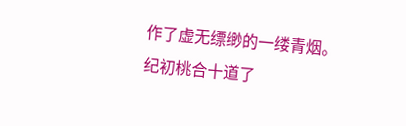作了虚无缥缈的一缕青烟。
纪初桃合十道了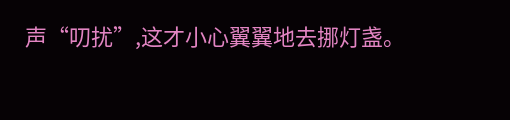声“叨扰”,这才小心翼翼地去挪灯盏。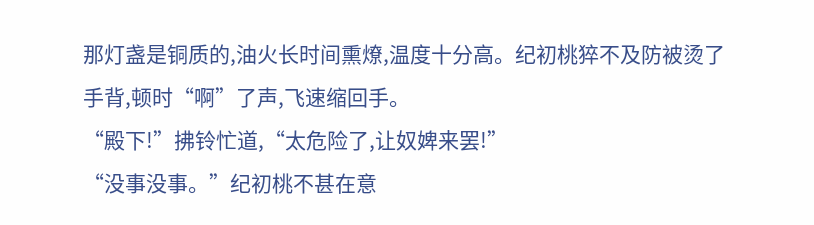那灯盏是铜质的,油火长时间熏燎,温度十分高。纪初桃猝不及防被烫了手背,顿时“啊”了声,飞速缩回手。
“殿下!”拂铃忙道,“太危险了,让奴婢来罢!”
“没事没事。”纪初桃不甚在意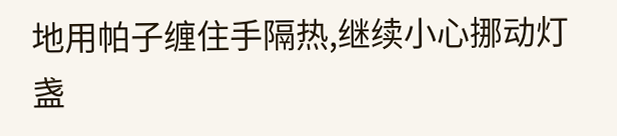地用帕子缠住手隔热,继续小心挪动灯盏